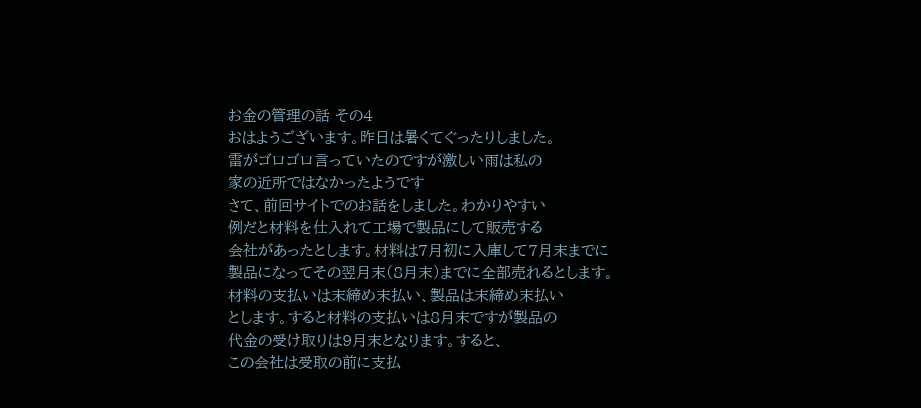お金の管理の話 その4
おはようございます。昨日は暑くてぐったりしました。
雷がゴロゴロ言っていたのですが激しい雨は私の
家の近所ではなかったようです
さて、前回サイトでのお話をしました。わかりやすい
例だと材料を仕入れて工場で製品にして販売する
会社があったとします。材料は7月初に入庫して7月末までに
製品になってその翌月末(8月末)までに全部売れるとします。
材料の支払いは末締め末払い、製品は末締め末払い
とします。すると材料の支払いは8月末ですが製品の
代金の受け取りは9月末となります。すると、
この会社は受取の前に支払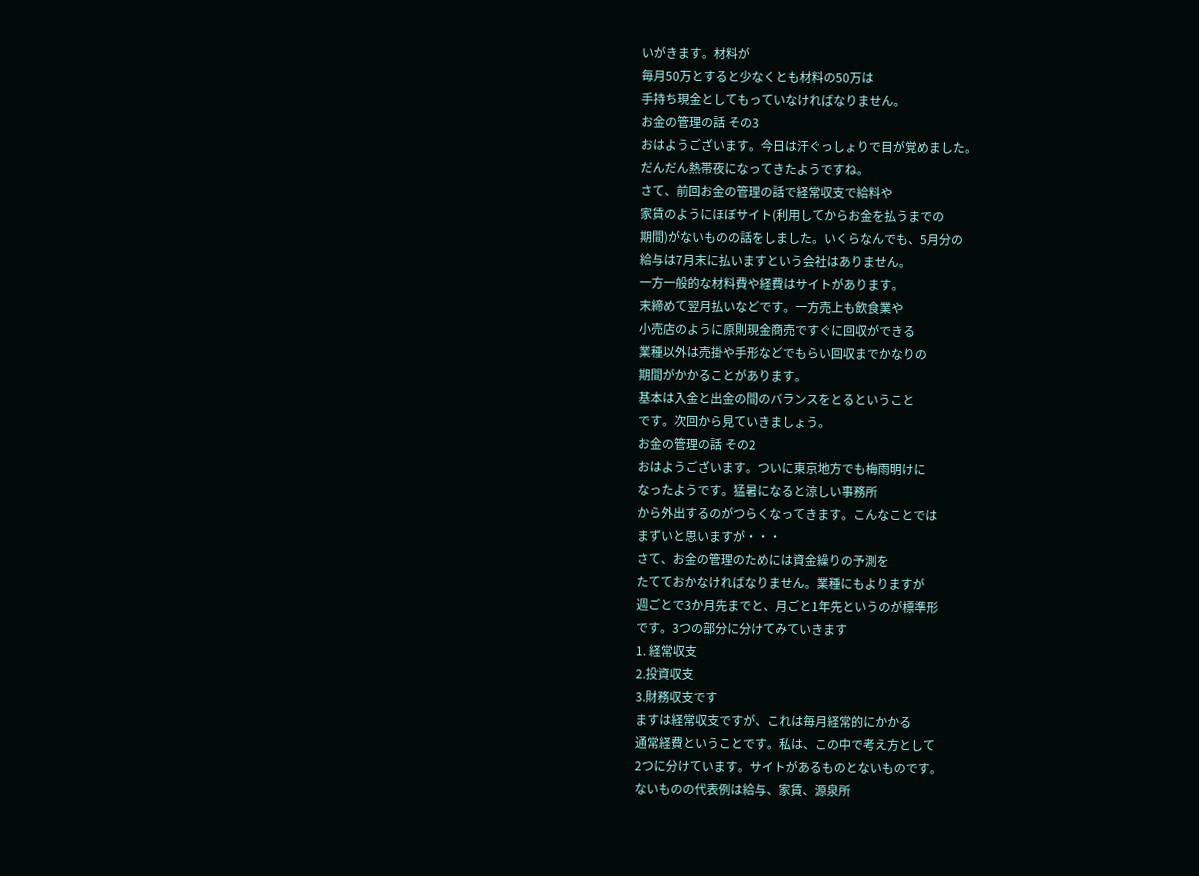いがきます。材料が
毎月50万とすると少なくとも材料の50万は
手持ち現金としてもっていなければなりません。
お金の管理の話 その3
おはようございます。今日は汗ぐっしょりで目が覚めました。
だんだん熱帯夜になってきたようですね。
さて、前回お金の管理の話で経常収支で給料や
家賃のようにほぼサイト(利用してからお金を払うまでの
期間)がないものの話をしました。いくらなんでも、5月分の
給与は7月末に払いますという会社はありません。
一方一般的な材料費や経費はサイトがあります。
末締めて翌月払いなどです。一方売上も飲食業や
小売店のように原則現金商売ですぐに回収ができる
業種以外は売掛や手形などでもらい回収までかなりの
期間がかかることがあります。
基本は入金と出金の間のバランスをとるということ
です。次回から見ていきましょう。
お金の管理の話 その2
おはようございます。ついに東京地方でも梅雨明けに
なったようです。猛暑になると涼しい事務所
から外出するのがつらくなってきます。こんなことでは
まずいと思いますが・・・
さて、お金の管理のためには資金繰りの予測を
たてておかなければなりません。業種にもよりますが
週ごとで3か月先までと、月ごと1年先というのが標準形
です。3つの部分に分けてみていきます
1. 経常収支
2.投資収支
3.財務収支です
ますは経常収支ですが、これは毎月経常的にかかる
通常経費ということです。私は、この中で考え方として
2つに分けています。サイトがあるものとないものです。
ないものの代表例は給与、家賃、源泉所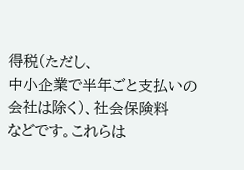得税(ただし、
中小企業で半年ごと支払いの会社は除く)、社会保険料
などです。これらは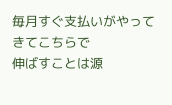毎月すぐ支払いがやってきてこちらで
伸ばすことは源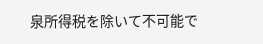泉所得税を除いて不可能で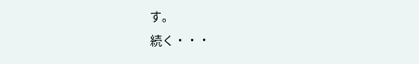す。
続く・・・